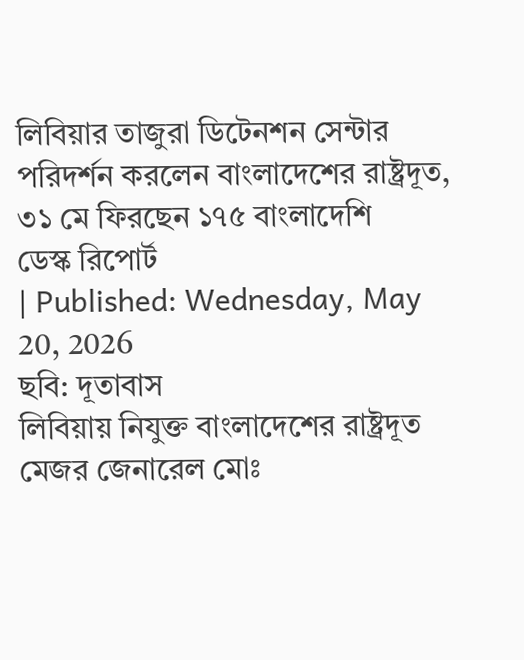লিবিয়ার তাজুরা ডিটেনশন সেন্টার পরিদর্শন করলেন বাংলাদেশের রাষ্ট্রদূত, ৩১ মে ফিরছেন ১৭৫ বাংলাদেশি
ডেস্ক রিপোর্ট
| Published: Wednesday, May 20, 2026
ছবি: দূতাবাস
লিবিয়ায় নিযুক্ত বাংলাদেশের রাষ্ট্রদূত মেজর জেনারেল মোঃ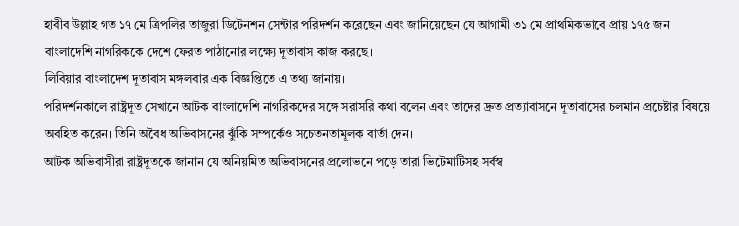হাবীব উল্লাহ গত ১৭ মে ত্রিপলির তাজুরা ডিটেনশন সেন্টার পরিদর্শন করেছেন এবং জানিয়েছেন যে আগামী ৩১ মে প্রাথমিকভাবে প্রায় ১৭৫ জন বাংলাদেশি নাগরিককে দেশে ফেরত পাঠানোর লক্ষ্যে দূতাবাস কাজ করছে।
লিবিয়ার বাংলাদেশ দূতাবাস মঙ্গলবার এক বিজ্ঞপ্তিতে এ তথ্য জানায়।
পরিদর্শনকালে রাষ্ট্রদূত সেখানে আটক বাংলাদেশি নাগরিকদের সঙ্গে সরাসরি কথা বলেন এবং তাদের দ্রুত প্রত্যাবাসনে দূতাবাসের চলমান প্রচেষ্টার বিষয়ে অবহিত করেন। তিনি অবৈধ অভিবাসনের ঝুঁকি সম্পর্কেও সচেতনতামূলক বার্তা দেন।
আটক অভিবাসীরা রাষ্ট্রদূতকে জানান যে অনিয়মিত অভিবাসনের প্রলোভনে পড়ে তারা ভিটেমাটিসহ সর্বস্ব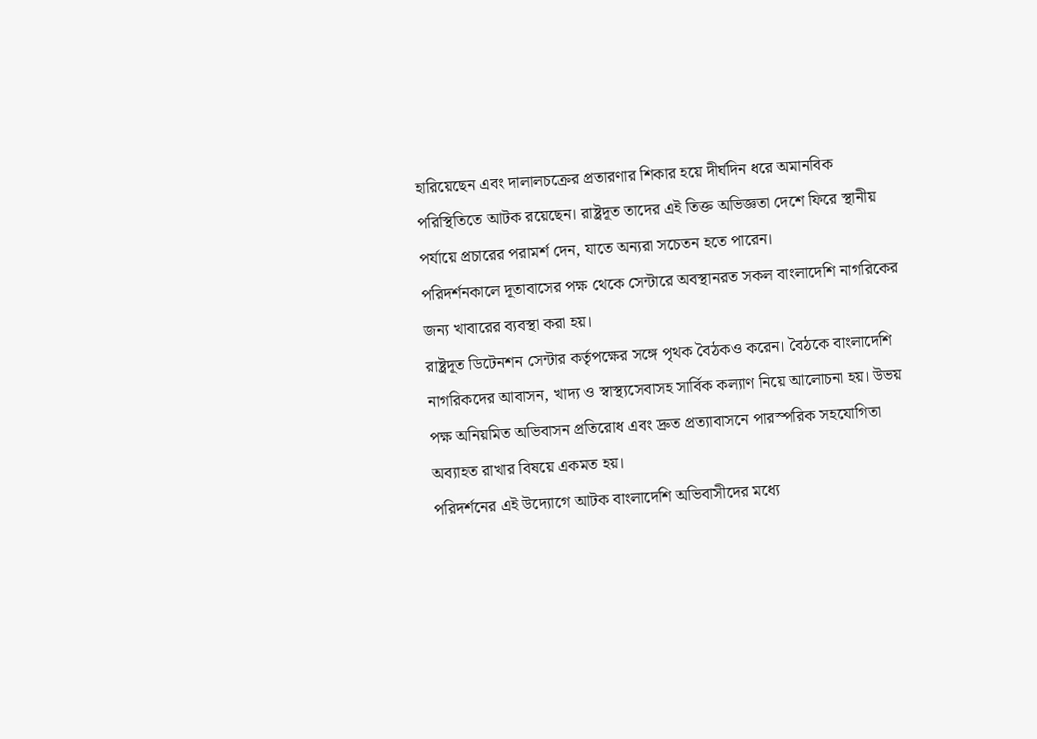হারিয়েছেন এবং দালালচক্রের প্রতারণার শিকার হয়ে দীর্ঘদিন ধরে অমানবিক পরিস্থিতিতে আটক রয়েছেন। রাষ্ট্রদূত তাদের এই তিক্ত অভিজ্ঞতা দেশে ফিরে স্থানীয় পর্যায়ে প্রচারের পরামর্শ দেন, যাতে অন্যরা সচেতন হতে পারেন।
পরিদর্শনকালে দূতাবাসের পক্ষ থেকে সেন্টারে অবস্থানরত সকল বাংলাদেশি নাগরিকের জন্য খাবারের ব্যবস্থা করা হয়।
রাষ্ট্রদূত ডিটেনশন সেন্টার কর্তৃপক্ষের সঙ্গে পৃথক বৈঠকও করেন। বৈঠকে বাংলাদেশি নাগরিকদের আবাসন, খাদ্য ও স্বাস্থ্যসেবাসহ সার্বিক কল্যাণ নিয়ে আলোচনা হয়। উভয় পক্ষ অনিয়মিত অভিবাসন প্রতিরোধ এবং দ্রুত প্রত্যাবাসনে পারস্পরিক সহযোগিতা অব্যাহত রাখার বিষয়ে একমত হয়।
পরিদর্শনের এই উদ্যোগে আটক বাংলাদেশি অভিবাসীদের মধ্যে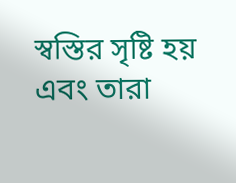স্বস্তির সৃষ্টি হয় এবং তারা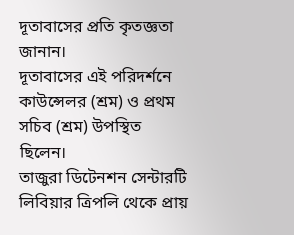দূতাবাসের প্রতি কৃতজ্ঞতা জানান।
দূতাবাসের এই পরিদর্শনে কাউন্সেলর (শ্রম) ও প্রথম সচিব (শ্রম) উপস্থিত ছিলেন।
তাজুরা ডিটেনশন সেন্টারটি লিবিয়ার ত্রিপলি থেকে প্রায়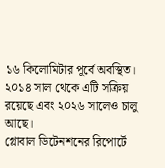১৬ কিলোমিটার পূর্বে অবস্থিত। ২০১৪ সাল থেকে এটি সক্রিয় রয়েছে এবং ২০২৬ সালেও চালু আছে।
গ্লোবাল ডিটেনশনের রিপোর্টে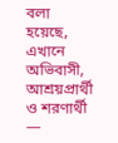বলা হয়েছে, এখানে অভিবাসী, আশ্রয়প্রার্থী ও শরণার্থী —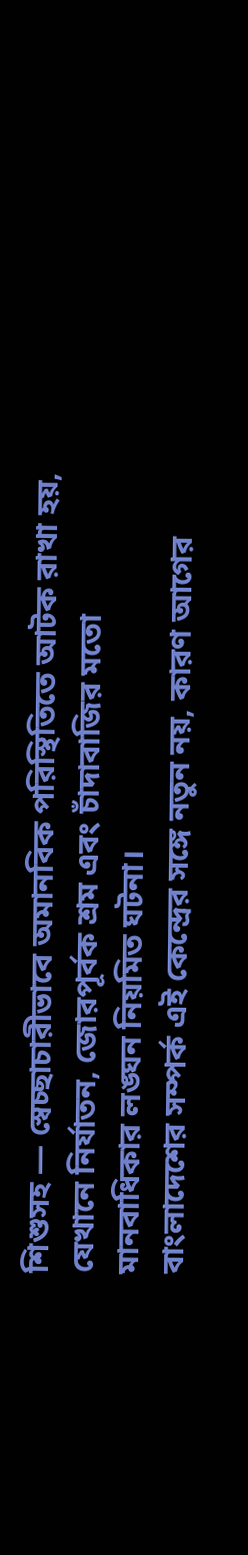শিশুসহ — স্বেচ্ছাচারীভাবে অমানবিক পরিস্থিতিতে আটক রাখা হয়, যেখানে নির্যাতন, জোরপূর্বক শ্রম এবং চাঁদাবাজির মতো মানবাধিকার লঙ্ঘন নিয়মিত ঘটনা।
বাংলাদেশের সম্পর্ক এই কেন্দ্রের সঙ্গে নতুন নয়, কারণ আগের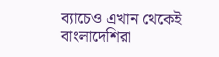ব্যাচেও এখান থেকেই বাংলাদেশিরা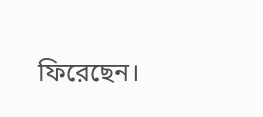ফিরেছেন।